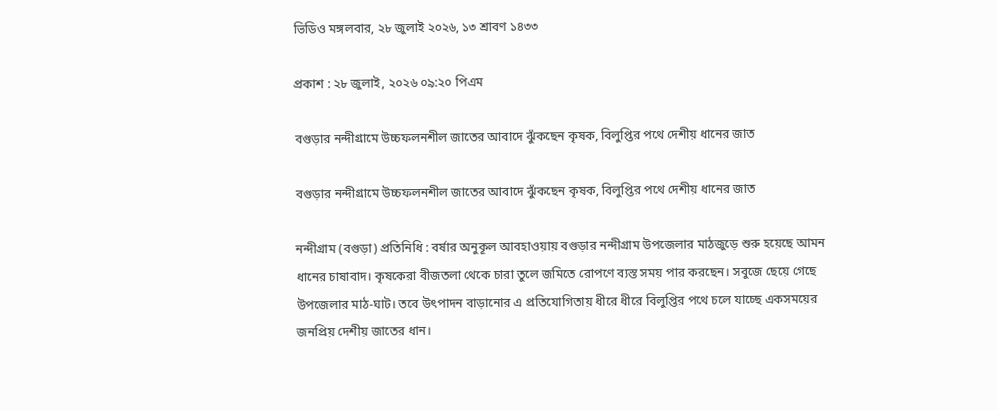ভিডিও মঙ্গলবার, ২৮ জুলাই ২০২৬, ১৩ শ্রাবণ ১৪৩৩

প্রকাশ : ২৮ জুলাই, ২০২৬ ০৯:২০ পিএম

বগুড়ার নন্দীগ্রামে উচ্চফলনশীল জাতের আবাদে ঝুঁকছেন কৃষক, বিলুপ্তির পথে দেশীয় ধানের জাত

বগুড়ার নন্দীগ্রামে উচ্চফলনশীল জাতের আবাদে ঝুঁকছেন কৃষক, বিলুপ্তির পথে দেশীয় ধানের জাত

নন্দীগ্রাম (বগুড়া) প্রতিনিধি : বর্ষার অনুকূল আবহাওয়ায় বগুড়ার নন্দীগ্রাম উপজেলার মাঠজুড়ে শুরু হয়েছে আমন ধানের চাষাবাদ। কৃষকেরা বীজতলা থেকে চারা তুলে জমিতে রোপণে ব্যস্ত সময় পার করছেন। সবুজে ছেয়ে গেছে উপজেলার মাঠ-ঘাট। তবে উৎপাদন বাড়ানোর এ প্রতিযোগিতায় ধীরে ধীরে বিলুপ্তির পথে চলে যাচ্ছে একসময়ের জনপ্রিয় দেশীয় জাতের ধান।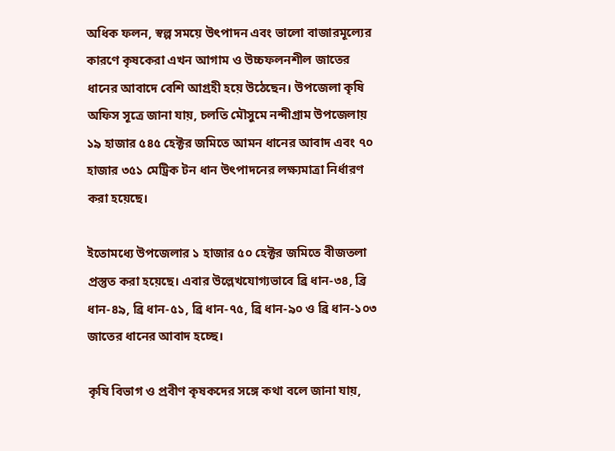অধিক ফলন, স্বল্প সময়ে উৎপাদন এবং ভালো বাজারমূল্যের কারণে কৃষকেরা এখন আগাম ও উচ্চফলনশীল জাতের ধানের আবাদে বেশি আগ্রহী হয়ে উঠেছেন। উপজেলা কৃষি অফিস সূত্রে জানা যায়, চলতি মৌসুমে নন্দীগ্রাম উপজেলায় ১৯ হাজার ৫৪৫ হেক্টর জমিতে আমন ধানের আবাদ এবং ৭০ হাজার ৩৫১ মেট্রিক টন ধান উৎপাদনের লক্ষ্যমাত্রা নির্ধারণ করা হয়েছে।

ইতোমধ্যে উপজেলার ১ হাজার ৫০ হেক্টর জমিতে বীজতলা প্রস্তুত করা হয়েছে। এবার উল্লেখযোগ্যভাবে ব্রি ধান-৩৪, ব্রি ধান-৪৯, ব্রি ধান-৫১, ব্রি ধান-৭৫, ব্রি ধান-৯০ ও ব্রি ধান-১০৩ জাতের ধানের আবাদ হচ্ছে।

কৃষি বিভাগ ও প্রবীণ কৃষকদের সঙ্গে কথা বলে জানা যায়,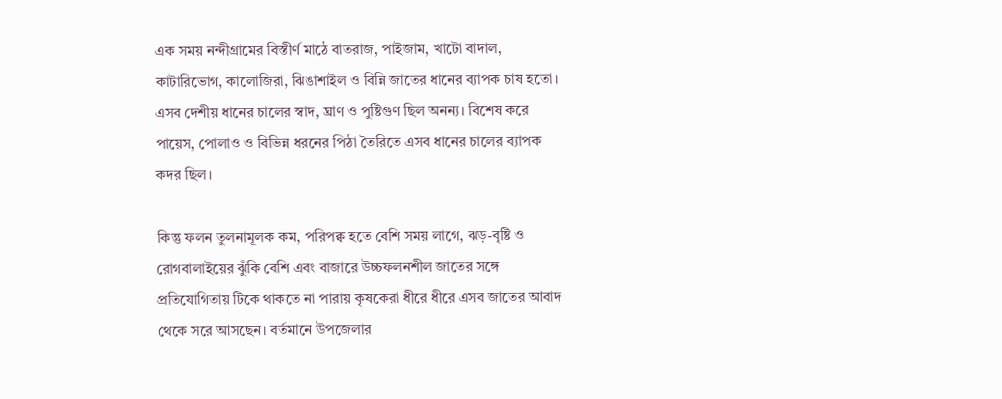এক সময় নন্দীগ্রামের বিস্তীর্ণ মাঠে বাতরাজ, পাইজাম, খাটো বাদাল, কাটারিভোগ, কালোজিরা, ঝিঙাশাইল ও বিন্নি জাতের ধানের ব্যাপক চাষ হতো। এসব দেশীয় ধানের চালের স্বাদ, ঘ্রাণ ও পুষ্টিগুণ ছিল অনন্য। বিশেষ করে পায়েস, পোলাও ও বিভিন্ন ধরনের পিঠা তৈরিতে এসব ধানের চালের ব্যাপক কদর ছিল।

কিন্তু ফলন তুলনামূলক কম, পরিপক্ব হতে বেশি সময় লাগে, ঝড়-বৃষ্টি ও রোগবালাইয়ের ঝুঁকি বেশি এবং বাজারে উচ্চফলনশীল জাতের সঙ্গে প্রতিযোগিতায় টিকে থাকতে না পারায় কৃষকেরা ধীরে ধীরে এসব জাতের আবাদ থেকে সরে আসছেন। বর্তমানে উপজেলার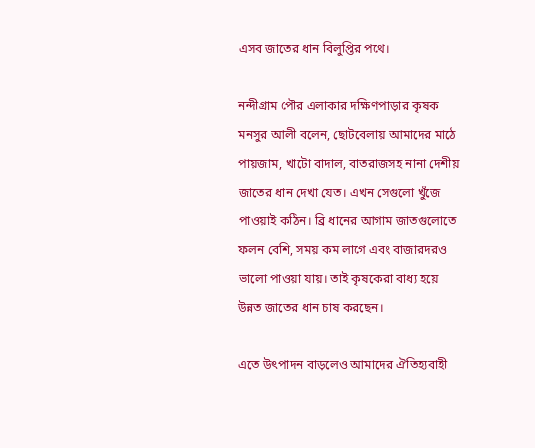এসব জাতের ধান বিলুপ্তির পথে।

নন্দীগ্রাম পৌর এলাকার দক্ষিণপাড়ার কৃষক মনসুর আলী বলেন, ছোটবেলায় আমাদের মাঠে পায়জাম, খাটো বাদাল, বাতরাজসহ নানা দেশীয় জাতের ধান দেখা যেত। এখন সেগুলো খুঁজে পাওয়াই কঠিন। ব্রি ধানের আগাম জাতগুলোতে ফলন বেশি, সময় কম লাগে এবং বাজারদরও ভালো পাওয়া যায়। তাই কৃষকেরা বাধ্য হয়ে উন্নত জাতের ধান চাষ করছেন।

এতে উৎপাদন বাড়লেও আমাদের ঐতিহ্যবাহী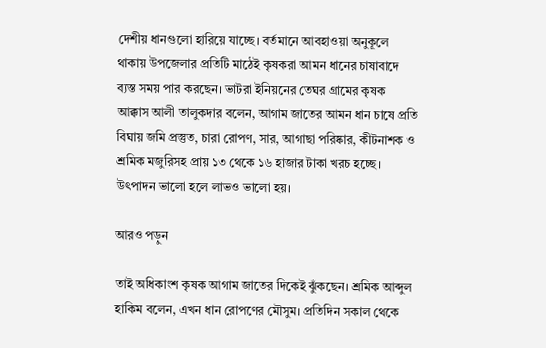দেশীয় ধানগুলো হারিয়ে যাচ্ছে। বর্তমানে আবহাওয়া অনুকূলে থাকায় উপজেলার প্রতিটি মাঠেই কৃষকরা আমন ধানের চাষাবাদে ব্যস্ত সময় পার করছেন। ভাটরা ইনিয়নের তেঘর গ্রামের কৃষক আক্কাস আলী তালুকদার বলেন, আগাম জাতের আমন ধান চাষে প্রতি বিঘায় জমি প্রস্তুত, চারা রোপণ, সার, আগাছা পরিষ্কার, কীটনাশক ও শ্রমিক মজুরিসহ প্রায় ১৩ থেকে ১৬ হাজার টাকা খরচ হচ্ছে। উৎপাদন ভালো হলে লাভও ভালো হয়।

আরও পড়ুন

তাই অধিকাংশ কৃষক আগাম জাতের দিকেই ঝুঁকছেন। শ্রমিক আব্দুল হাকিম বলেন, এখন ধান রোপণের মৌসুম। প্রতিদিন সকাল থেকে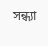সন্ধ্যা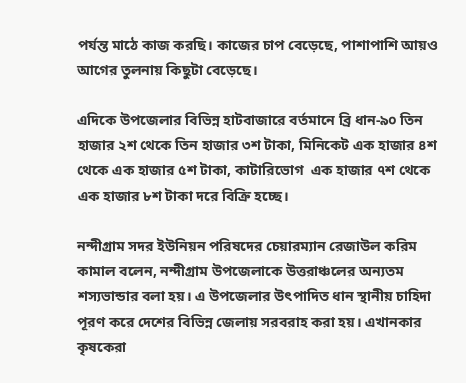পর্যন্ত মাঠে কাজ করছি। কাজের চাপ বেড়েছে, পাশাপাশি আয়ও আগের তুলনায় কিছুটা বেড়েছে।

এদিকে উপজেলার বিভিন্ন হাটবাজারে বর্তমানে ব্রি ধান-৯০ তিন হাজার ২শ থেকে তিন হাজার ৩শ টাকা, মিনিকেট এক হাজার ৪শ থেকে এক হাজার ৫শ টাকা, কাটারিভোগ  এক হাজার ৭শ থেকে এক হাজার ৮শ টাকা দরে বিক্রি হচ্ছে।

নন্দীগ্রাম সদর ইউনিয়ন পরিষদের চেয়ারম্যান রেজাউল করিম কামাল বলেন, নন্দীগ্রাম উপজেলাকে উত্তরাঞ্চলের অন্যতম শস্যভান্ডার বলা হয়। এ উপজেলার উৎপাদিত ধান স্থানীয় চাহিদা পূরণ করে দেশের বিভিন্ন জেলায় সরবরাহ করা হয়। এখানকার কৃষকেরা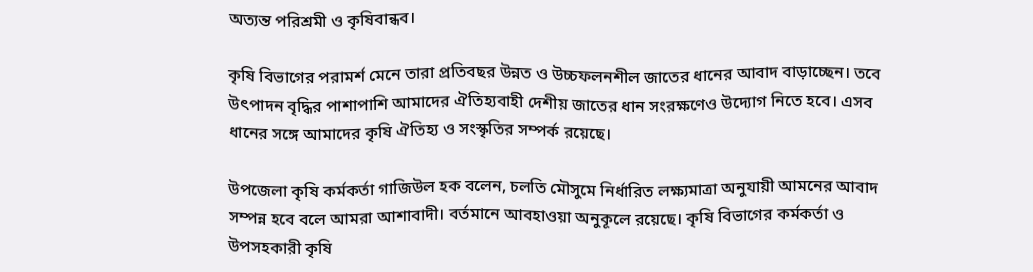অত্যন্ত পরিশ্রমী ও কৃষিবান্ধব।

কৃষি বিভাগের পরামর্শ মেনে তারা প্রতিবছর উন্নত ও উচ্চফলনশীল জাতের ধানের আবাদ বাড়াচ্ছেন। তবে উৎপাদন বৃদ্ধির পাশাপাশি আমাদের ঐতিহ্যবাহী দেশীয় জাতের ধান সংরক্ষণেও উদ্যোগ নিতে হবে। এসব ধানের সঙ্গে আমাদের কৃষি ঐতিহ্য ও সংস্কৃতির সম্পর্ক রয়েছে।

উপজেলা কৃষি কর্মকর্তা গাজিউল হক বলেন, চলতি মৌসুমে নির্ধারিত লক্ষ্যমাত্রা অনুযায়ী আমনের আবাদ সম্পন্ন হবে বলে আমরা আশাবাদী। বর্তমানে আবহাওয়া অনুকূলে রয়েছে। কৃষি বিভাগের কর্মকর্তা ও উপসহকারী কৃষি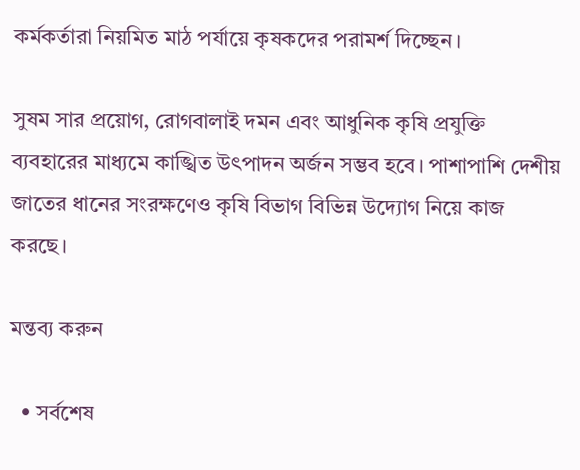কর্মকর্তারা নিয়মিত মাঠ পর্যায়ে কৃষকদের পরামর্শ দিচ্ছেন।

সুষম সার প্রয়োগ, রোগবালাই দমন এবং আধুনিক কৃষি প্রযুক্তি ব্যবহারের মাধ্যমে কাঙ্খিত উৎপাদন অর্জন সম্ভব হবে। পাশাপাশি দেশীয় জাতের ধানের সংরক্ষণেও কৃষি বিভাগ বিভিন্ন উদ্যোগ নিয়ে কাজ করছে।

মন্তব্য করুন

  • সর্বশেষ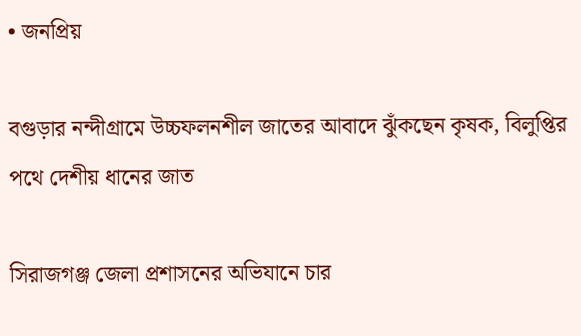• জনপ্রিয়

বগুড়ার নন্দীগ্রামে উচ্চফলনশীল জাতের আবাদে ঝুঁকছেন কৃষক, বিলুপ্তির পথে দেশীয় ধানের জাত

সিরাজগঞ্জ জেলা প্রশাসনের অভিযানে চার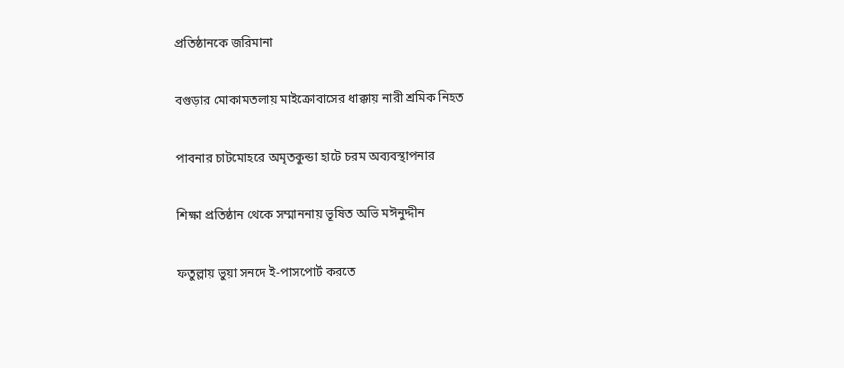প্রতিষ্ঠানকে জরিমানা

বগুড়ার মোকামতলায় মাইক্রোবাসের ধাক্কায় নারী শ্রমিক নিহত

পাবনার চাটমোহরে অমৃতকুন্ডা হাটে চরম অব্যবস্থাপনার

শিক্ষা প্রতিষ্ঠান থেকে সম্মাননায় ভূষিত অভি মঈনুদ্দীন

ফতুল্লায় ভুয়া সনদে ই-পাসপোর্ট করতে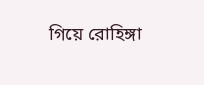গিয়ে রোহিঙ্গা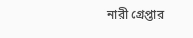নারী গ্রেপ্তার